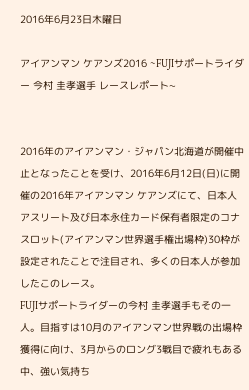2016年6月23日木曜日

アイアンマン ケアンズ2016 ~FUJIサポートライダー 今村 圭孝選手 レースレポート~


2016年のアイアンマン・ジャパン北海道が開催中止となったことを受け、2016年6月12日(日)に開催の2016年アイアンマン ケアンズにて、日本人アスリート及び日本永住カード保有者限定のコナスロット(アイアンマン世界選手権出場枠)30枠が設定されたことで注目され、多くの日本人が参加したこのレース。
FUJIサポートライダーの今村 圭孝選手もその一人。目指すは10月のアイアンマン世界戦の出場枠獲得に向け、3月からのロング3戦目で疲れもある中、強い気持ち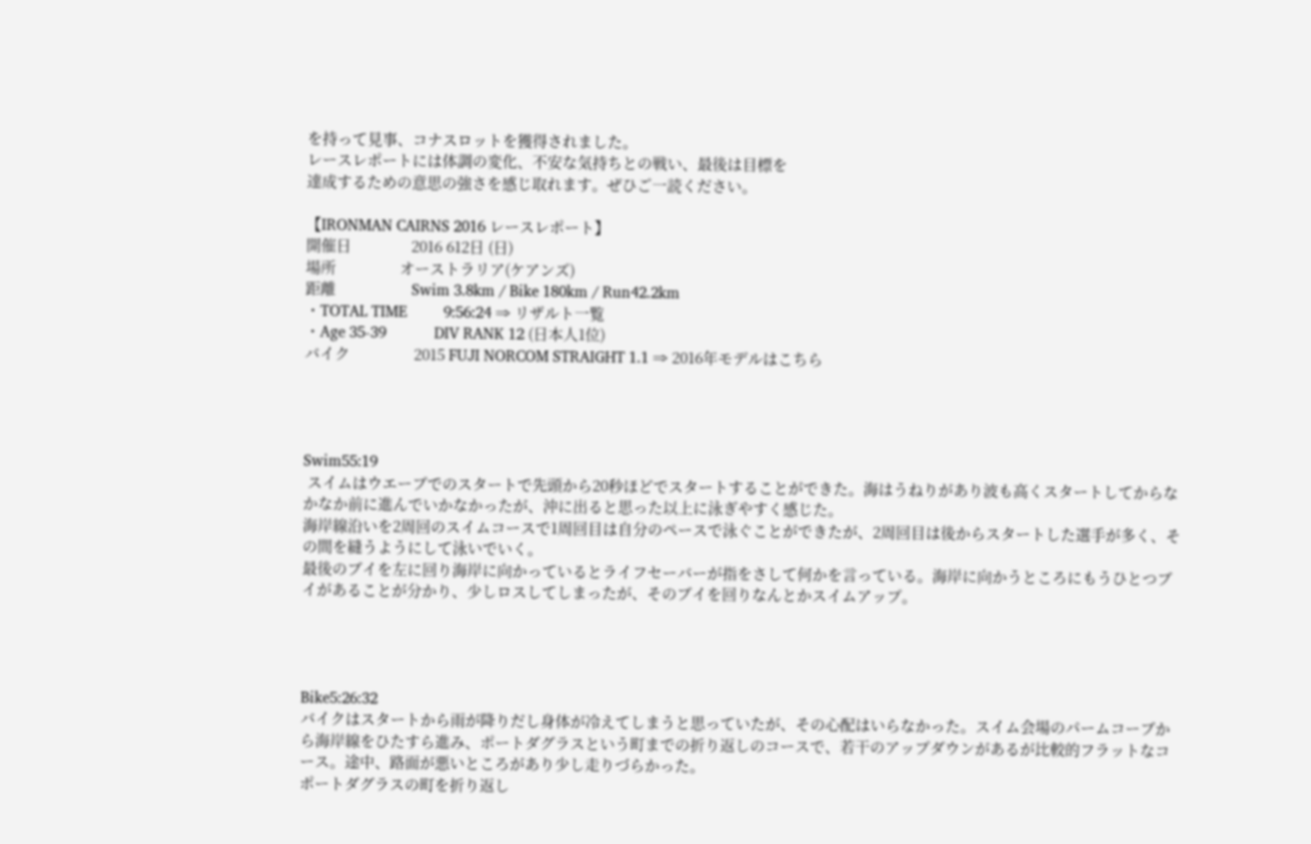を持って見事、コナスロットを獲得されました。
レースレポートには体調の変化、不安な気持ちとの戦い、最後は目標を
達成するための意思の強さを感じ取れます。ぜひご一読ください。

【IRONMAN CAIRNS 2016 レースレポート】
開催日               2016 612日 (日)
場所                オーストラリア(ケアンズ)
距離                   Swim 3.8km / Bike 180km / Run42.2km
・TOTAL TIME         9:56:24 ⇒ リザルト一覧
・Age 35-39            DIV RANK 12 (日本人1位)
バイク                2015 FUJI NORCOM STRAIGHT 1.1 ⇒ 2016年モデルはこちら




Swim55:19
 スイムはウエーブでのスタートで先頭から20秒ほどでスタートすることができた。海はうねりがあり波も高くスタートしてからなかなか前に進んでいかなかったが、沖に出ると思った以上に泳ぎやすく感じた。
海岸線沿いを2周回のスイムコースで1周回目は自分のペースで泳ぐことができたが、2周回目は後からスタートした選手が多く、その間を縫うようにして泳いでいく。
最後のブイを左に回り海岸に向かっているとライフセーバーが指をさして何かを言っている。海岸に向かうところにもうひとつブイがあることが分かり、少しロスしてしまったが、そのブイを回りなんとかスイムアップ。




Bike5:26:32
バイクはスタートから雨が降りだし身体が冷えてしまうと思っていたが、その心配はいらなかった。スイム会場のパームコーブから海岸線をひたすら進み、ポートダグラスという町までの折り返しのコースで、若干のアップダウンがあるが比較的フラットなコース。途中、路面が悪いところがあり少し走りづらかった。
ポートダグラスの町を折り返し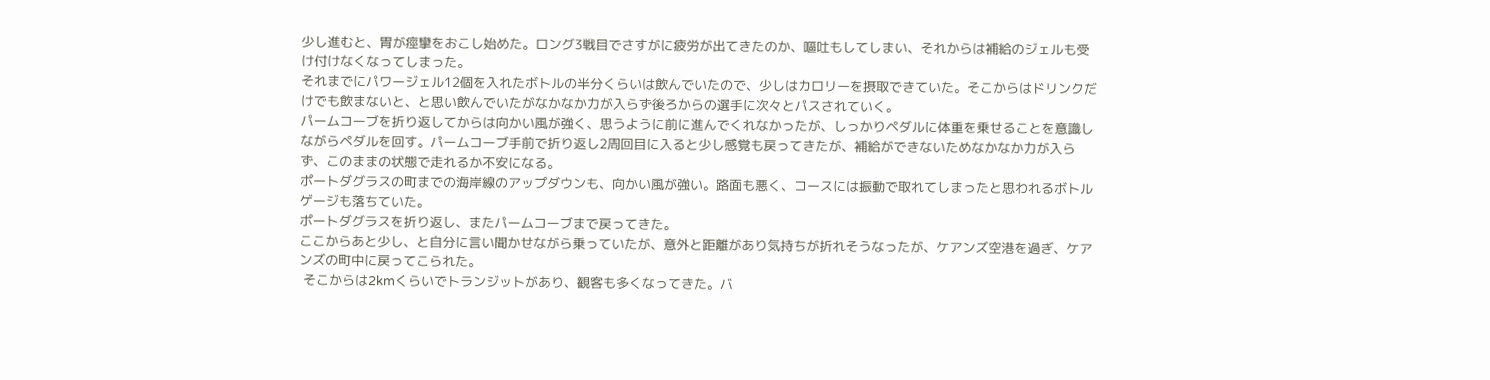少し進むと、胃が痙攣をおこし始めた。ロング3戦目でさすがに疲労が出てきたのか、嘔吐もしてしまい、それからは補給のジェルも受け付けなくなってしまった。
それまでにパワージェル12個を入れたボトルの半分くらいは飲んでいたので、少しはカロリーを摂取できていた。そこからはドリンクだけでも飲まないと、と思い飲んでいたがなかなか力が入らず後ろからの選手に次々とパスされていく。
パームコーブを折り返してからは向かい風が強く、思うように前に進んでくれなかったが、しっかりペダルに体重を乗せることを意識しながらペダルを回す。パームコーブ手前で折り返し2周回目に入ると少し感覚も戻ってきたが、補給ができないためなかなか力が入らず、このままの状態で走れるか不安になる。
ポートダグラスの町までの海岸線のアップダウンも、向かい風が強い。路面も悪く、コースには振動で取れてしまったと思われるボトルゲージも落ちていた。
ポートダグラスを折り返し、またパームコーブまで戻ってきた。
ここからあと少し、と自分に言い聞かせながら乗っていたが、意外と距離があり気持ちが折れそうなったが、ケアンズ空港を過ぎ、ケアンズの町中に戻ってこられた。
 そこからは2kmくらいでトランジットがあり、観客も多くなってきた。バ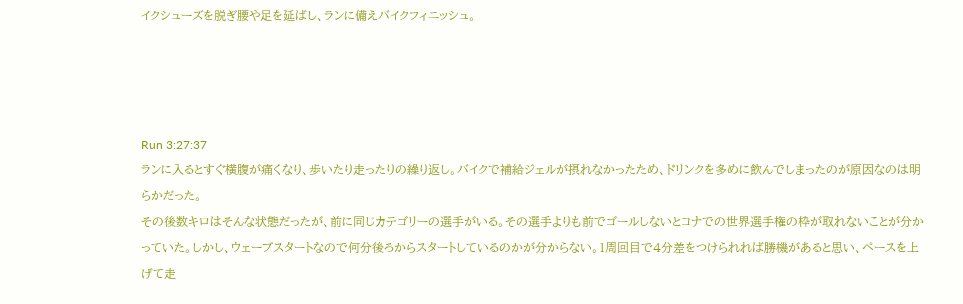イクシューズを脱ぎ腰や足を延ばし、ランに備えバイクフィニッシュ。




Run 3:27:37
ランに入るとすぐ横腹が痛くなり、歩いたり走ったりの繰り返し。バイクで補給ジェルが摂れなかったため、ドリンクを多めに飲んでしまったのが原因なのは明らかだった。
その後数キロはそんな状態だったが、前に同じカテゴリーの選手がいる。その選手よりも前でゴールしないとコナでの世界選手権の枠が取れないことが分かっていた。しかし、ウェーブスタートなので何分後ろからスタートしているのかが分からない。1周回目で4分差をつけられれば勝機があると思い、ペースを上げて走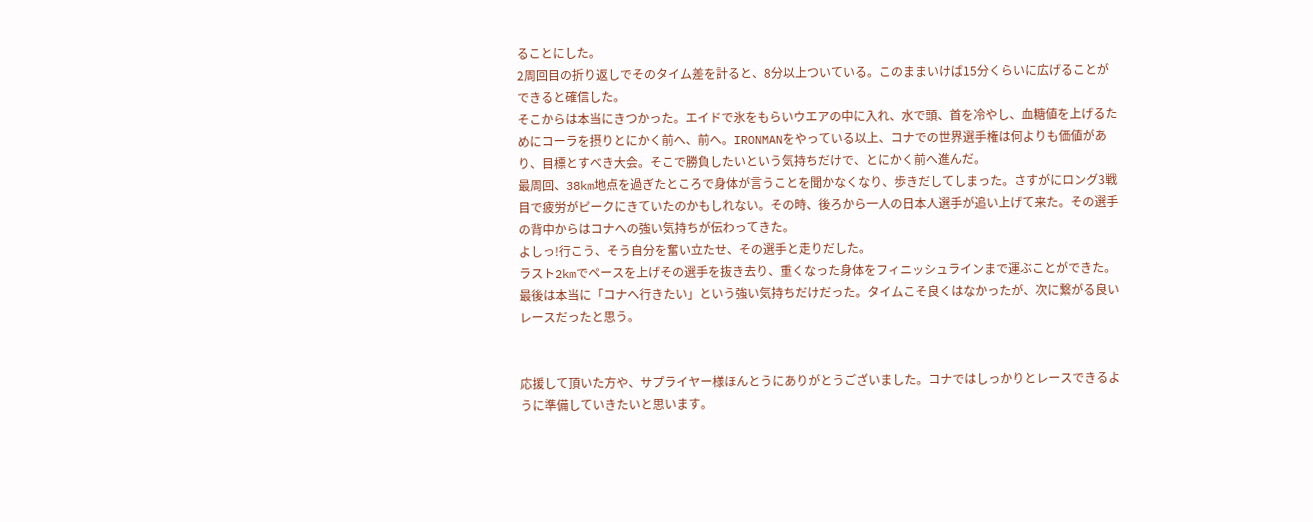ることにした。
2周回目の折り返しでそのタイム差を計ると、8分以上ついている。このままいけば15分くらいに広げることができると確信した。
そこからは本当にきつかった。エイドで氷をもらいウエアの中に入れ、水で頭、首を冷やし、血糖値を上げるためにコーラを摂りとにかく前へ、前へ。IRONMANをやっている以上、コナでの世界選手権は何よりも価値があり、目標とすべき大会。そこで勝負したいという気持ちだけで、とにかく前へ進んだ。
最周回、38km地点を過ぎたところで身体が言うことを聞かなくなり、歩きだしてしまった。さすがにロング3戦目で疲労がピークにきていたのかもしれない。その時、後ろから一人の日本人選手が追い上げて来た。その選手の背中からはコナへの強い気持ちが伝わってきた。
よしっ!行こう、そう自分を奮い立たせ、その選手と走りだした。
ラスト2kmでペースを上げその選手を抜き去り、重くなった身体をフィニッシュラインまで運ぶことができた。
最後は本当に「コナへ行きたい」という強い気持ちだけだった。タイムこそ良くはなかったが、次に繋がる良いレースだったと思う。


応援して頂いた方や、サプライヤー様ほんとうにありがとうございました。コナではしっかりとレースできるように準備していきたいと思います。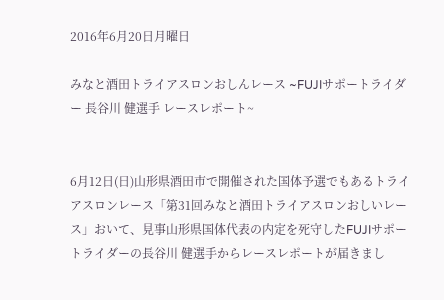2016年6月20日月曜日

みなと酒田トライアスロンおしんレース ~FUJIサポートライダー 長谷川 健選手 レースレポート~


6月12日(日)山形県酒田市で開催された国体予選でもあるトライアスロンレース「第31回みなと酒田トライアスロンおしいレース」おいて、見事山形県国体代表の内定を死守したFUJIサポートライダーの長谷川 健選手からレースレポートが届きまし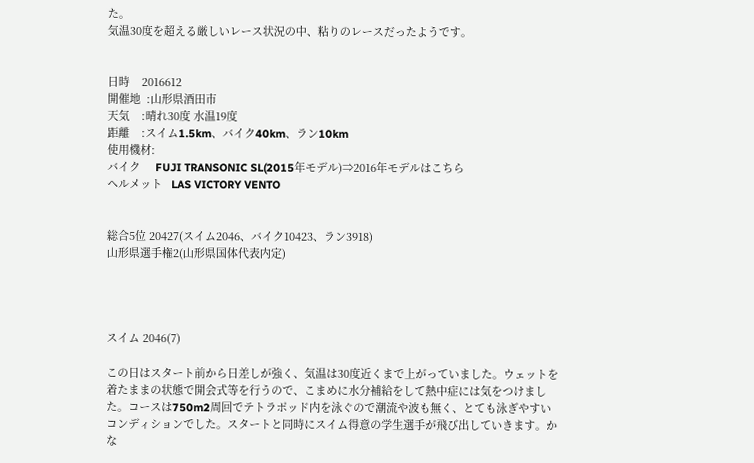た。
気温30度を超える厳しいレース状況の中、粘りのレースだったようです。


日時    2016612
開催地  :山形県酒田市
天気    :晴れ30度 水温19度
距離    :スイム1.5km、バイク40km、ラン10km
使用機材:
バイク     FUJI TRANSONIC SL(2015年モデル)⇒2016年モデルはこちら
ヘルメット   LAS VICTORY VENTO


総合5位 20427(スイム2046、バイク10423、ラン3918)
山形県選手権2(山形県国体代表内定)




スイム 2046(7)

この日はスタート前から日差しが強く、気温は30度近くまで上がっていました。ウェットを着たままの状態で開会式等を行うので、こまめに水分補給をして熱中症には気をつけました。コースは750m2周回でテトラポッド内を泳ぐので潮流や波も無く、とても泳ぎやすいコンディションでした。スタートと同時にスイム得意の学生選手が飛び出していきます。かな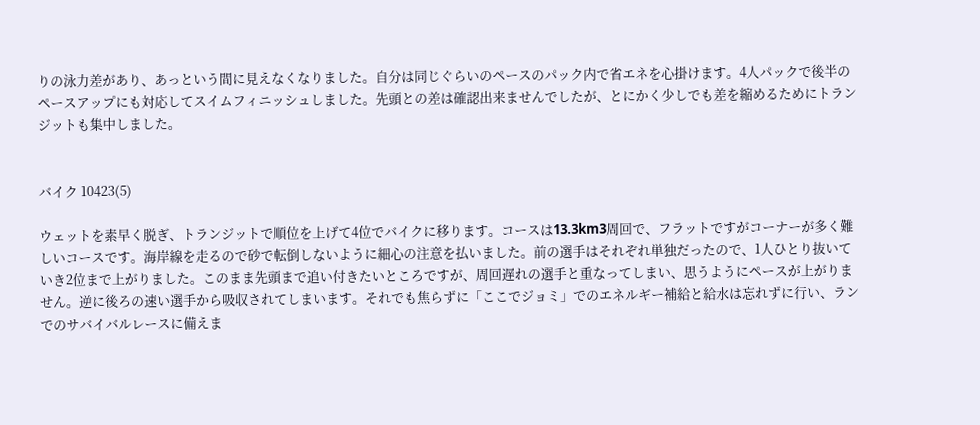りの泳力差があり、あっという間に見えなくなりました。自分は同じぐらいのペースのパック内で省エネを心掛けます。4人パックで後半のペースアップにも対応してスイムフィニッシュしました。先頭との差は確認出来ませんでしたが、とにかく少しでも差を縮めるためにトランジットも集中しました。


バイク 10423(5)

ウェットを素早く脱ぎ、トランジットで順位を上げて4位でバイクに移ります。コースは13.3km3周回で、フラットですがコーナーが多く難しいコースです。海岸線を走るので砂で転倒しないように細心の注意を払いました。前の選手はそれぞれ単独だったので、1人ひとり抜いていき2位まで上がりました。このまま先頭まで追い付きたいところですが、周回遅れの選手と重なってしまい、思うようにペースが上がりません。逆に後ろの速い選手から吸収されてしまいます。それでも焦らずに「ここでジョミ」でのエネルギー補給と給水は忘れずに行い、ランでのサバイバルレースに備えま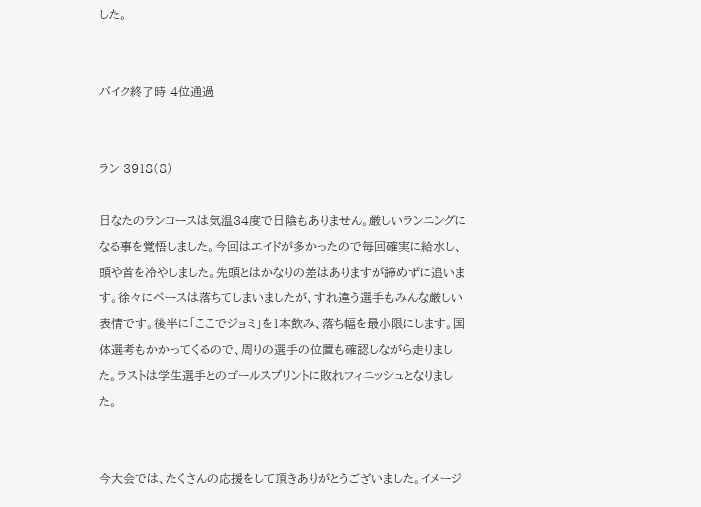した。


バイク終了時 4位通過


ラン 3918(8)

日なたのランコースは気温34度で日陰もありません。厳しいランニングになる事を覚悟しました。今回はエイドが多かったので毎回確実に給水し、頭や首を冷やしました。先頭とはかなりの差はありますが諦めずに追います。徐々にペースは落ちてしまいましたが、すれ違う選手もみんな厳しい表情です。後半に「ここでジョミ」を1本飲み、落ち幅を最小限にします。国体選考もかかってくるので、周りの選手の位置も確認しながら走りました。ラストは学生選手とのゴールスプリントに敗れフィニッシュとなりました。


今大会では、たくさんの応援をして頂きありがとうございました。イメージ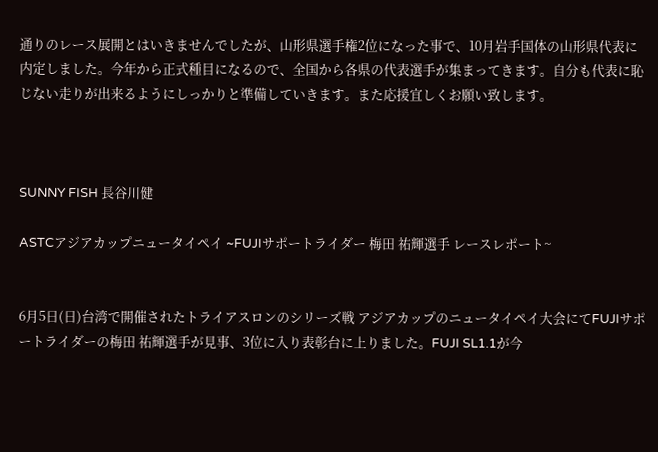通りのレース展開とはいきませんでしたが、山形県選手権2位になった事で、10月岩手国体の山形県代表に内定しました。今年から正式種目になるので、全国から各県の代表選手が集まってきます。自分も代表に恥じない走りが出来るようにしっかりと準備していきます。また応援宜しくお願い致します。



SUNNY FISH 長谷川健

ASTCアジアカップニュータイペイ ~FUJIサポートライダー 梅田 祐輝選手 レースレポート~


6月5日(日)台湾で開催されたトライアスロンのシリーズ戦 アジアカップのニュータイペイ大会にてFUJIサポートライダーの梅田 祐輝選手が見事、3位に入り表彰台に上りました。FUJI SL1.1が今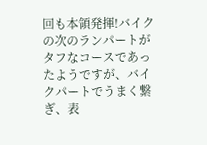回も本領発揮!バイクの次のランパートがタフなコースであったようですが、バイクパートでうまく繋ぎ、表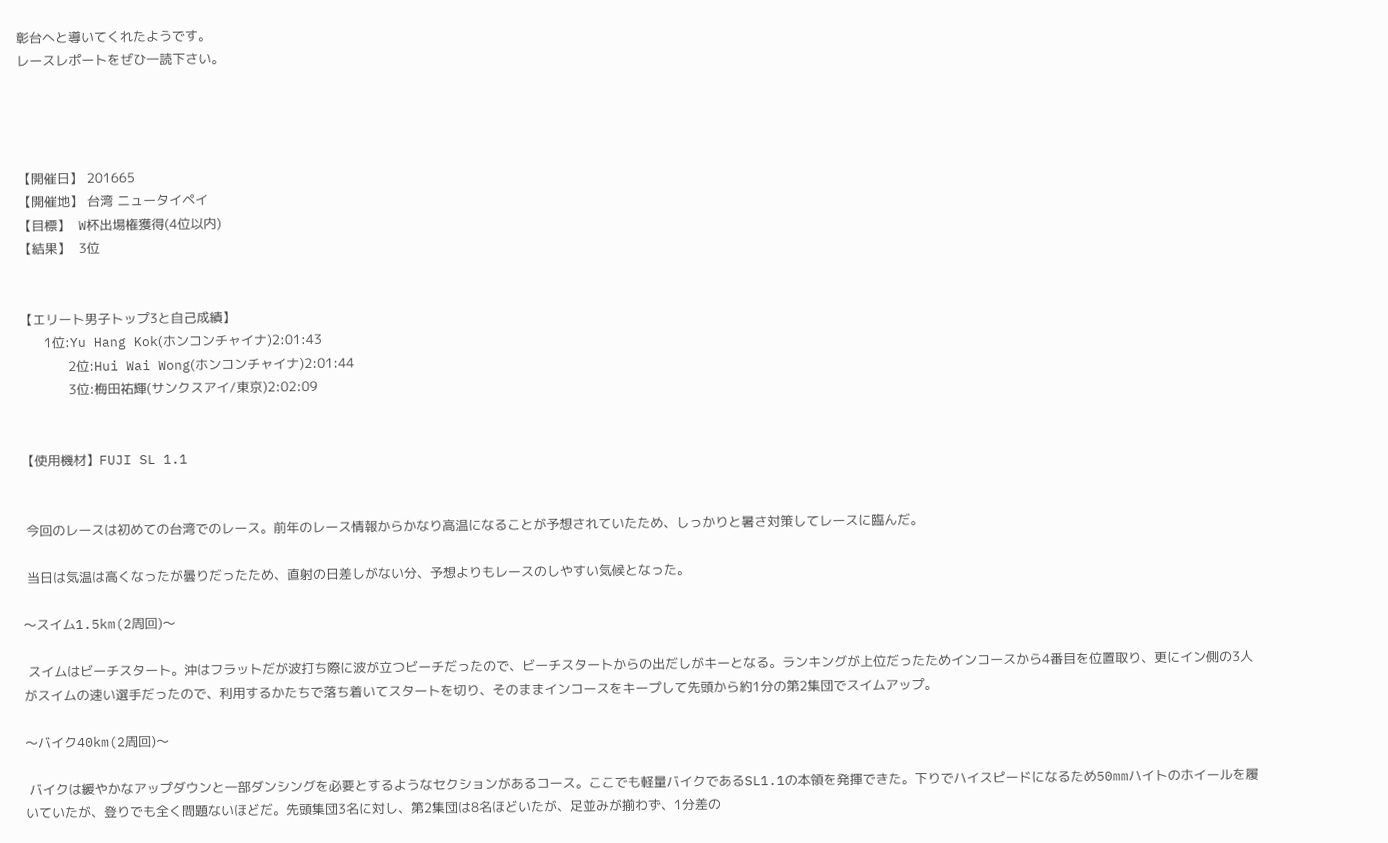彰台へと導いてくれたようです。
レースレポートをぜひ一読下さい。




【開催日】 201665
【開催地】 台湾 ニュータイペイ
【目標】  W杯出場権獲得(4位以内)
【結果】  3位


【エリート男子トップ3と自己成績】
      1位:Yu Hang Kok(ホンコンチャイナ)2:01:43
            2位:Hui Wai Wong(ホンコンチャイナ)2:01:44
            3位:梅田祐輝(サンクスアイ/東京)2:02:09


【使用機材】FUJI SL 1.1


 今回のレースは初めての台湾でのレース。前年のレース情報からかなり高温になることが予想されていたため、しっかりと暑さ対策してレースに臨んだ。

 当日は気温は高くなったが曇りだったため、直射の日差しがない分、予想よりもレースのしやすい気候となった。

〜スイム1.5km(2周回)〜

 スイムはビーチスタート。沖はフラットだが波打ち際に波が立つビーチだったので、ビーチスタートからの出だしがキーとなる。ランキングが上位だったためインコースから4番目を位置取り、更にイン側の3人がスイムの速い選手だったので、利用するかたちで落ち着いてスタートを切り、そのままインコースをキープして先頭から約1分の第2集団でスイムアップ。

〜バイク40km(2周回)〜

 バイクは緩やかなアップダウンと一部ダンシングを必要とするようなセクションがあるコース。ここでも軽量バイクであるSL1.1の本領を発揮できた。下りでハイスピードになるため50mmハイトのホイールを履いていたが、登りでも全く問題ないほどだ。先頭集団3名に対し、第2集団は8名ほどいたが、足並みが揃わず、1分差の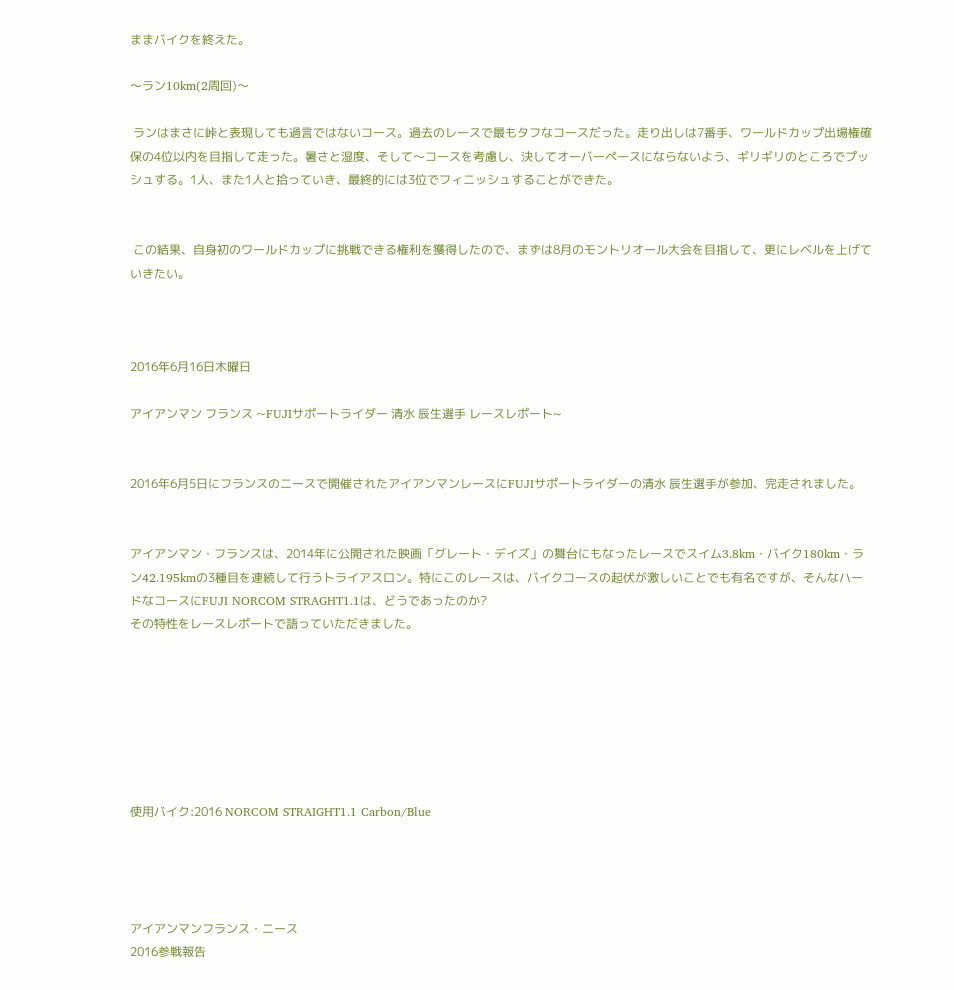ままバイクを終えた。

〜ラン10km(2周回)〜

 ランはまさに峠と表現しても過言ではないコース。過去のレースで最もタフなコースだった。走り出しは7番手、ワールドカップ出場権確保の4位以内を目指して走った。暑さと湿度、そして〜コースを考慮し、決してオーバーペースにならないよう、ギリギリのところでプッシュする。1人、また1人と拾っていき、最終的には3位でフィニッシュすることができた。


 この結果、自身初のワールドカップに挑戦できる権利を獲得したので、まずは8月のモントリオール大会を目指して、更にレベルを上げていきたい。



2016年6月16日木曜日

アイアンマン フランス ~FUJIサポートライダー 清水 辰生選手 レースレポート~


2016年6月5日にフランスのニースで開催されたアイアンマンレースにFUJIサポートライダーの清水 辰生選手が参加、完走されました。


アイアンマン・フランスは、2014年に公開された映画「グレート・デイズ」の舞台にもなったレースでスイム3.8km・バイク180km・ラン42.195kmの3種目を連続して行うトライアスロン。特にこのレースは、バイクコースの起伏が激しいことでも有名ですが、そんなハードなコースにFUJI NORCOM STRAGHT1.1は、どうであったのか?
その特性をレースレポートで語っていただきました。







使用バイク:2016 NORCOM STRAIGHT1.1 Carbon/Blue




アイアンマンフランス・ニース
2016参戦報告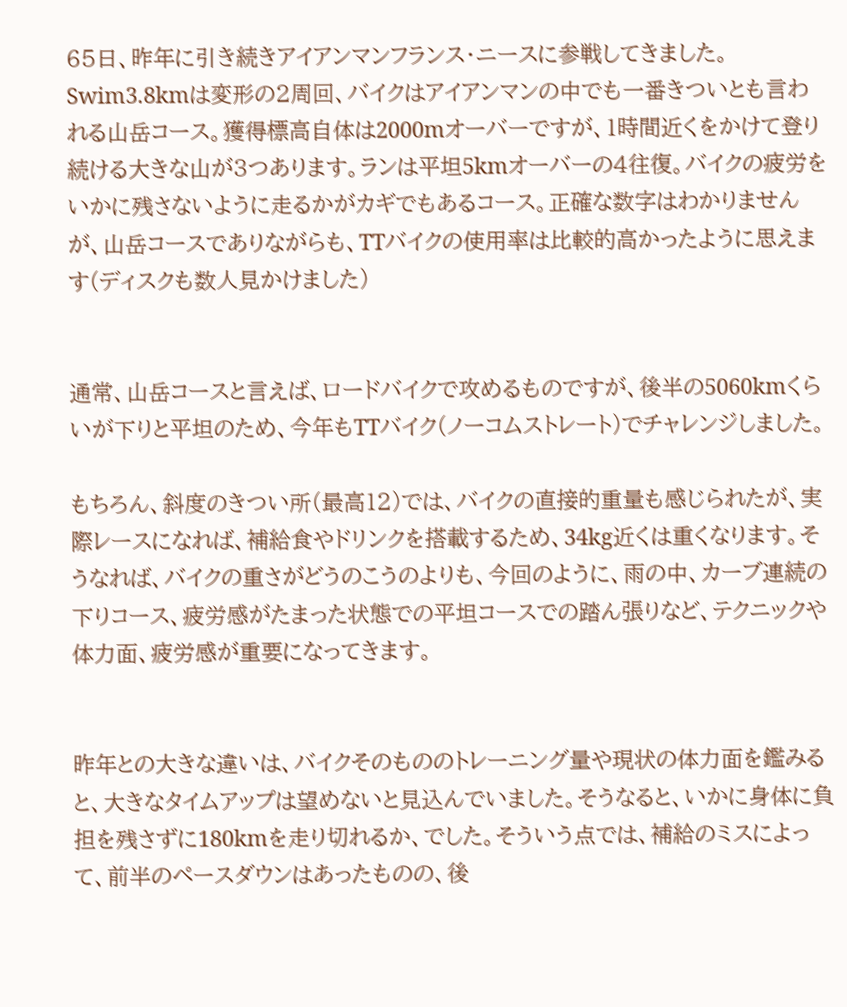65日、昨年に引き続きアイアンマンフランス・ニースに参戦してきました。Swim3.8kmは変形の2周回、バイクはアイアンマンの中でも一番きついとも言われる山岳コース。獲得標高自体は2000mオーバーですが、1時間近くをかけて登り続ける大きな山が3つあります。ランは平坦5kmオーバーの4往復。バイクの疲労をいかに残さないように走るかがカギでもあるコース。正確な数字はわかりませんが、山岳コースでありながらも、TTバイクの使用率は比較的高かったように思えます(ディスクも数人見かけました)


通常、山岳コースと言えば、ロードバイクで攻めるものですが、後半の5060kmくらいが下りと平坦のため、今年もTTバイク(ノーコムストレート)でチャレンジしました。

もちろん、斜度のきつい所(最高12)では、バイクの直接的重量も感じられたが、実際レースになれば、補給食やドリンクを搭載するため、34kg近くは重くなります。そうなれば、バイクの重さがどうのこうのよりも、今回のように、雨の中、カーブ連続の下りコース、疲労感がたまった状態での平坦コースでの踏ん張りなど、テクニックや体力面、疲労感が重要になってきます。


昨年との大きな違いは、バイクそのもののトレーニング量や現状の体力面を鑑みると、大きなタイムアップは望めないと見込んでいました。そうなると、いかに身体に負担を残さずに180kmを走り切れるか、でした。そういう点では、補給のミスによって、前半のペースダウンはあったものの、後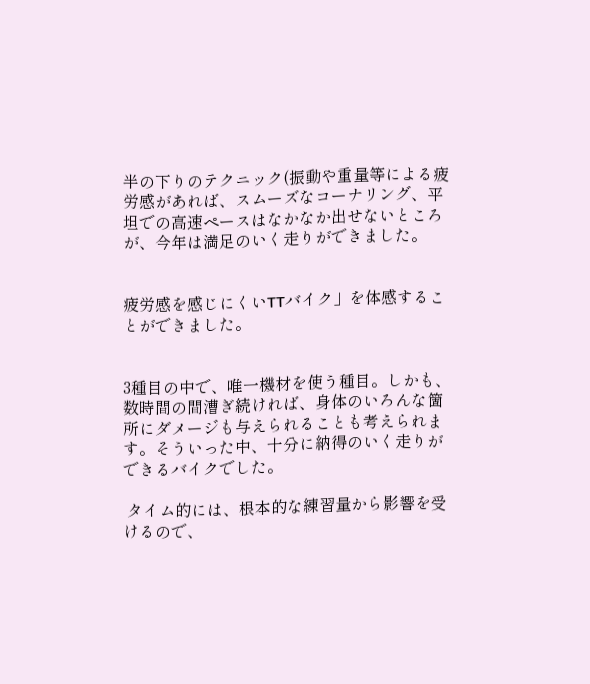半の下りのテクニック(振動や重量等による疲労感があれば、スムーズなコーナリング、平坦での高速ペースはなかなか出せないところが、今年は満足のいく走りができました。


疲労感を感じにくいTTバイク」を体感することができました。


3種目の中で、唯一機材を使う種目。しかも、数時間の間漕ぎ続ければ、身体のいろんな箇所にダメージも与えられることも考えられます。そういった中、十分に納得のいく走りができるバイクでした。

 タイム的には、根本的な練習量から影響を受けるので、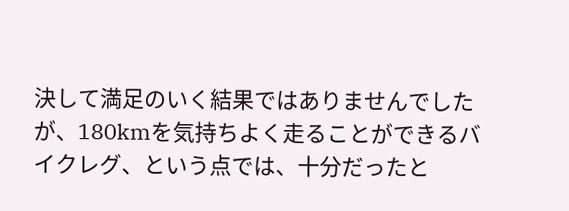決して満足のいく結果ではありませんでしたが、180kmを気持ちよく走ることができるバイクレグ、という点では、十分だったと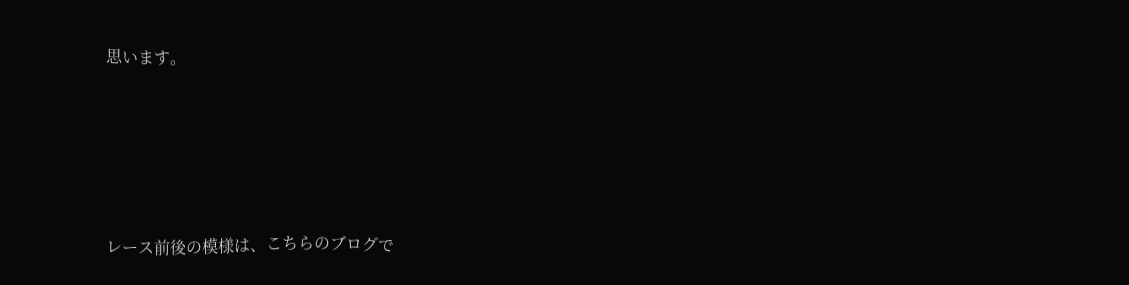思います。





レース前後の模様は、こちらのブログで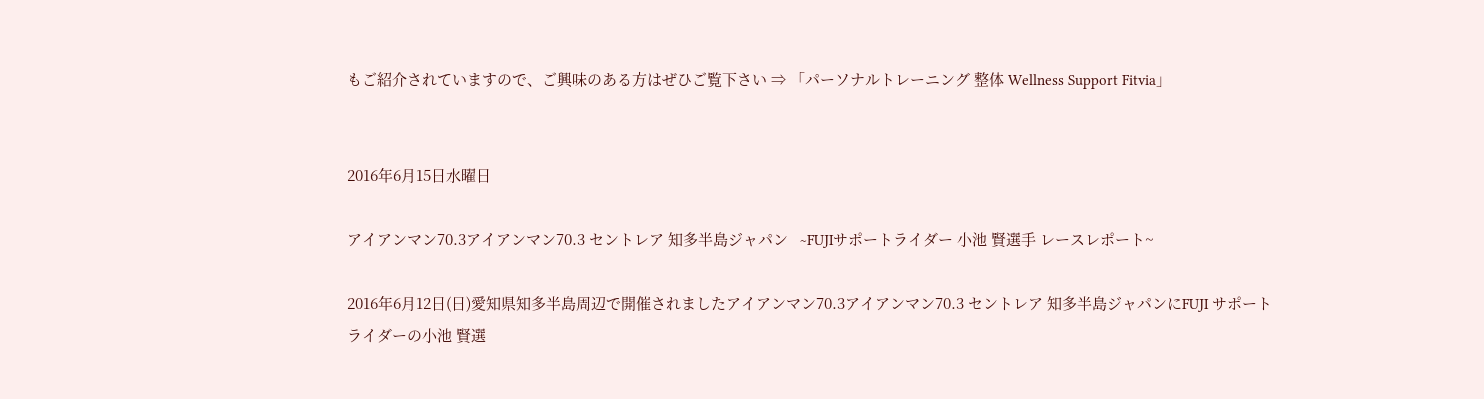もご紹介されていますので、ご興味のある方はぜひご覧下さい ⇒ 「パーソナルトレーニング 整体 Wellness Support Fitvia」


2016年6月15日水曜日

アイアンマン70.3アイアンマン70.3 セントレア 知多半島ジャパン   ~FUJIサポートライダー 小池 賢選手 レースレポート~

2016年6月12日(日)愛知県知多半島周辺で開催されましたアイアンマン70.3アイアンマン70.3 セントレア 知多半島ジャパンにFUJI サポートライダーの小池 賢選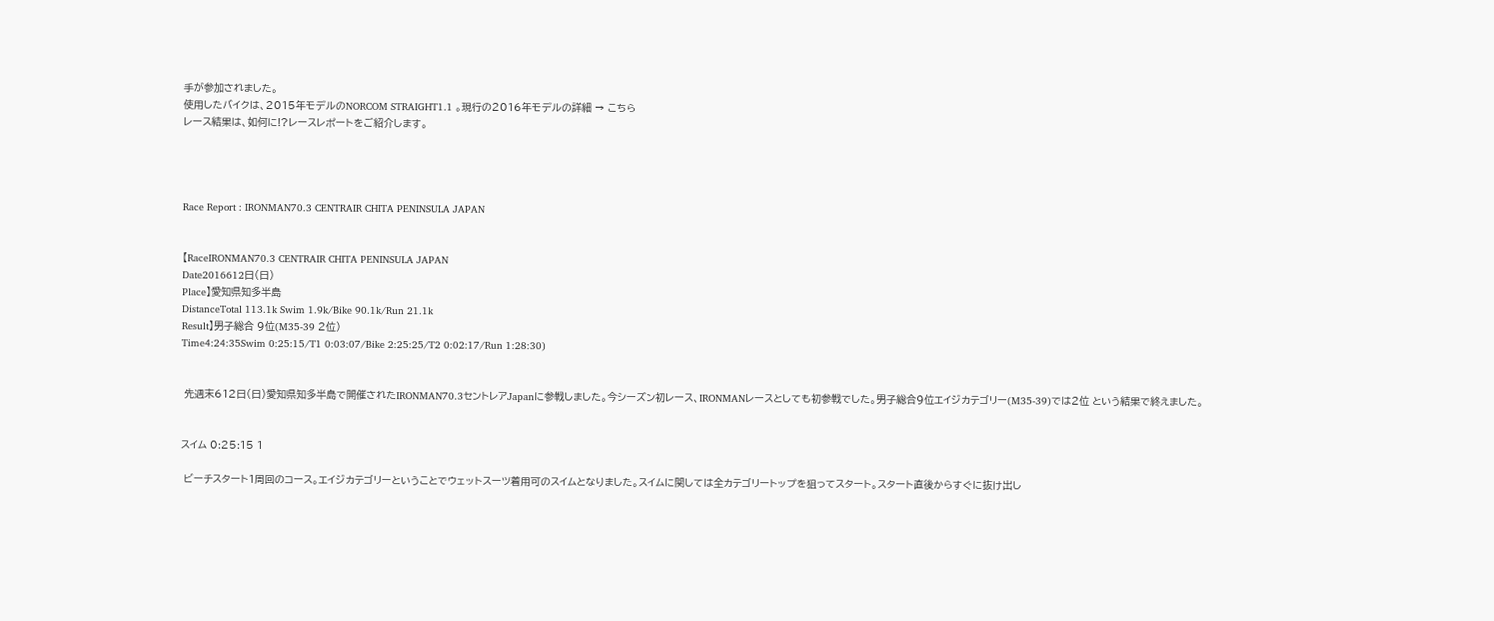手が参加されました。
使用したバイクは、2015年モデルのNORCOM STRAIGHT1.1 。現行の2016年モデルの詳細 → こちら
レース結果は、如何に!?レースレポートをご紹介します。




Race Report : IRONMAN70.3 CENTRAIR CHITA PENINSULA JAPAN


【RaceIRONMAN70.3 CENTRAIR CHITA PENINSULA JAPAN
Date2016612日(日)
Place】愛知県知多半島
DistanceTotal 113.1k Swim 1.9k/Bike 90.1k/Run 21.1k
Result】男子総合 9位(M35-39 2位)
Time4:24:35Swim 0:25:15/T1 0:03:07/Bike 2:25:25/T2 0:02:17/Run 1:28:30)


 先週末612日(日)愛知県知多半島で開催されたIRONMAN70.3セントレアJapanに参戦しました。今シーズン初レース、IRONMANレースとしても初参戦でした。男子総合9位エイジカテゴリー(M35-39)では2位 という結果で終えました。


スイム 0:25:15 1

 ビーチスタート1周回のコース。エイジカテゴリーということでウェットスーツ着用可のスイムとなりました。スイムに関しては全カテゴリートップを狙ってスタート。スタート直後からすぐに抜け出し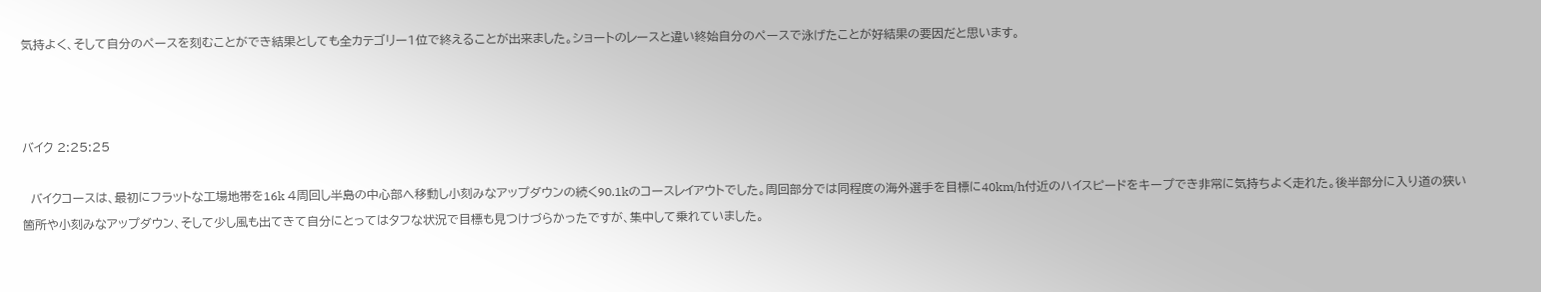気持よく、そして自分のペースを刻むことができ結果としても全カテゴリー1位で終えることが出来ました。ショートのレースと違い終始自分のペースで泳げたことが好結果の要因だと思います。



バイク 2:25:25

  バイクコースは、最初にフラットな工場地帯を16k 4周回し半島の中心部へ移動し小刻みなアップダウンの続く90.1kのコースレイアウトでした。周回部分では同程度の海外選手を目標に40km/h付近のハイスピードをキープでき非常に気持ちよく走れた。後半部分に入り道の狭い箇所や小刻みなアップダウン、そして少し風も出てきて自分にとってはタフな状況で目標も見つけづらかったですが、集中して乗れていました。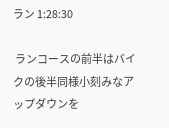ラン 1:28:30

 ランコースの前半はバイクの後半同様小刻みなアップダウンを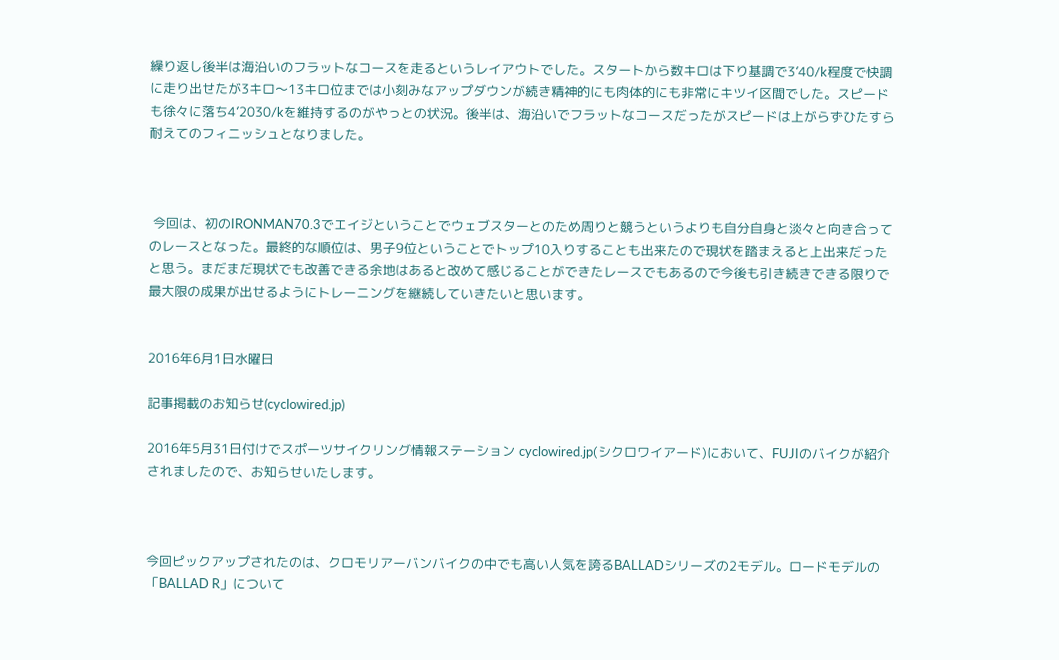繰り返し後半は海沿いのフラットなコースを走るというレイアウトでした。スタートから数キロは下り基調で3’40/k程度で快調に走り出せたが3キロ〜13キロ位までは小刻みなアップダウンが続き精神的にも肉体的にも非常にキツイ区間でした。スピードも徐々に落ち4’2030/kを維持するのがやっとの状況。後半は、海沿いでフラットなコースだったがスピードは上がらずひたすら耐えてのフィニッシュとなりました。



 今回は、初のIRONMAN70.3でエイジということでウェブスターとのため周りと競うというよりも自分自身と淡々と向き合ってのレースとなった。最終的な順位は、男子9位ということでトップ10入りすることも出来たので現状を踏まえると上出来だったと思う。まだまだ現状でも改善できる余地はあると改めて感じることができたレースでもあるので今後も引き続きできる限りで最大限の成果が出せるようにトレーニングを継続していきたいと思います。


2016年6月1日水曜日

記事掲載のお知らせ(cyclowired.jp)

2016年5月31日付けでスポーツサイクリング情報ステーション cyclowired.jp(シクロワイアード)において、FUJIのバイクが紹介されましたので、お知らせいたします。



今回ピックアップされたのは、クロモリアーバンバイクの中でも高い人気を誇るBALLADシリーズの2モデル。ロードモデルの「BALLAD R」について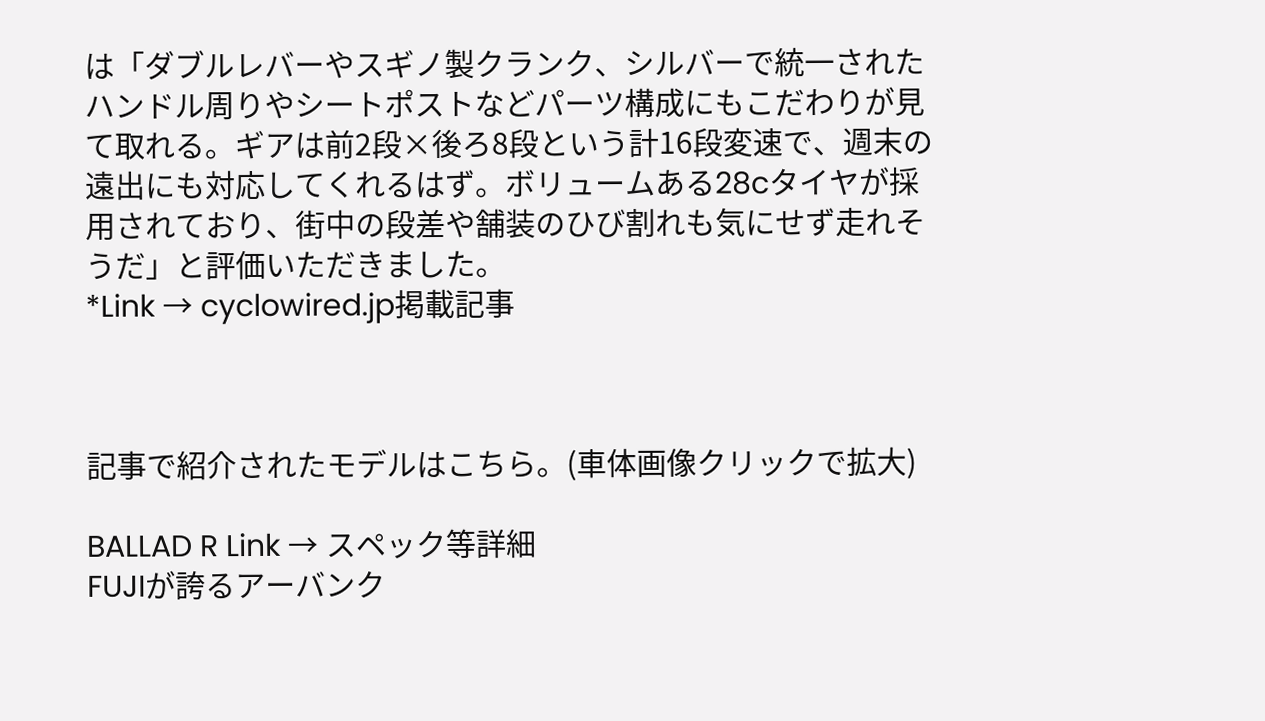は「ダブルレバーやスギノ製クランク、シルバーで統一されたハンドル周りやシートポストなどパーツ構成にもこだわりが見て取れる。ギアは前2段×後ろ8段という計16段変速で、週末の遠出にも対応してくれるはず。ボリュームある28cタイヤが採用されており、街中の段差や舗装のひび割れも気にせず走れそうだ」と評価いただきました。
*Link → cyclowired.jp掲載記事



記事で紹介されたモデルはこちら。(車体画像クリックで拡大)

BALLAD R Link → スペック等詳細
FUJIが誇るアーバンク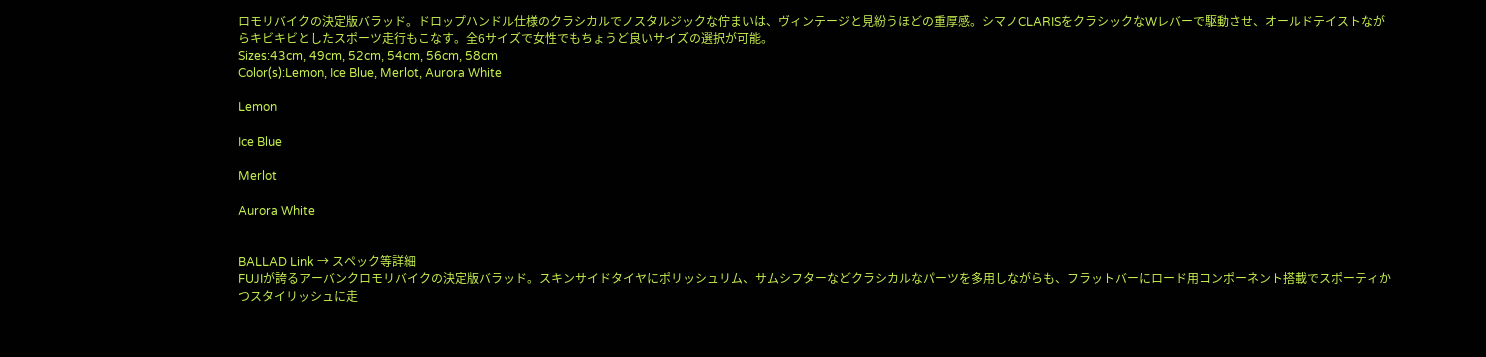ロモリバイクの決定版バラッド。ドロップハンドル仕様のクラシカルでノスタルジックな佇まいは、ヴィンテージと見紛うほどの重厚感。シマノCLARISをクラシックなWレバーで駆動させ、オールドテイストながらキビキビとしたスポーツ走行もこなす。全6サイズで女性でもちょうど良いサイズの選択が可能。
Sizes:43cm, 49cm, 52cm, 54cm, 56cm, 58cm
Color(s):Lemon, Ice Blue, Merlot, Aurora White

Lemon

Ice Blue

Merlot

Aurora White


BALLAD Link → スペック等詳細
FUJIが誇るアーバンクロモリバイクの決定版バラッド。スキンサイドタイヤにポリッシュリム、サムシフターなどクラシカルなパーツを多用しながらも、フラットバーにロード用コンポーネント搭載でスポーティかつスタイリッシュに走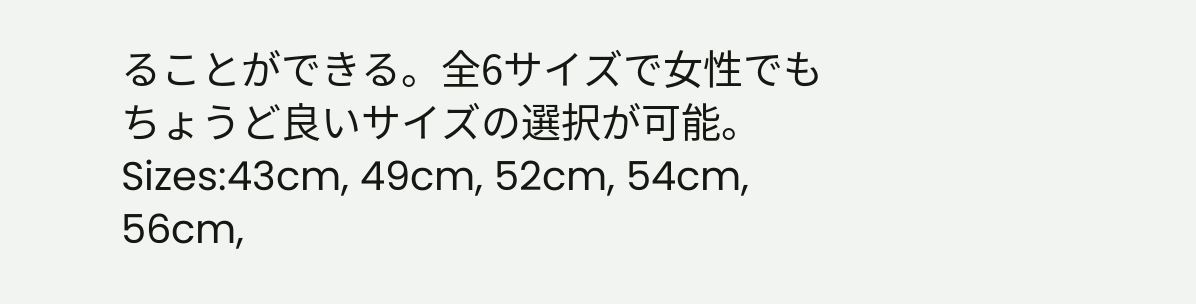ることができる。全6サイズで女性でもちょうど良いサイズの選択が可能。
Sizes:43cm, 49cm, 52cm, 54cm, 56cm,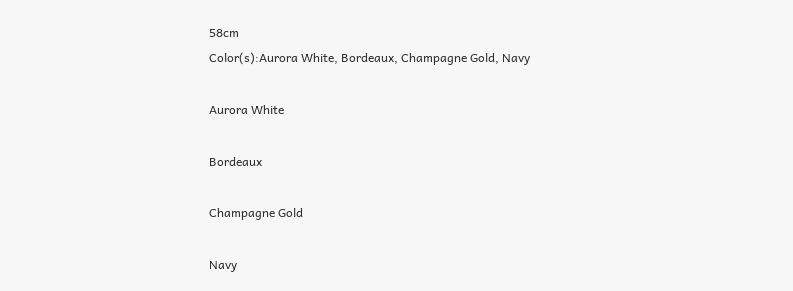58cm
Color(s):Aurora White, Bordeaux, Champagne Gold, Navy

Aurora White

Bordeaux

Champagne Gold

Navy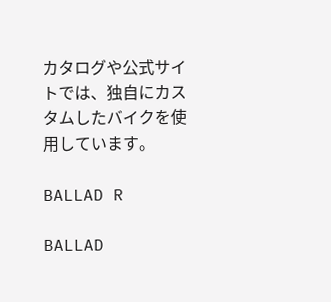カタログや公式サイトでは、独自にカスタムしたバイクを使用しています。

BALLAD R

BALLAD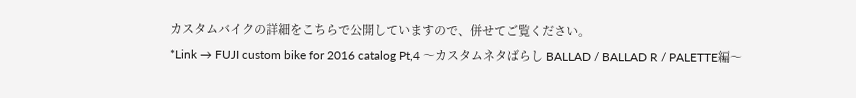カスタムバイクの詳細をこちらで公開していますので、併せてご覧ください。
*Link → FUJI custom bike for 2016 catalog Pt,4 〜カスタムネタばらし BALLAD / BALLAD R / PALETTE編〜